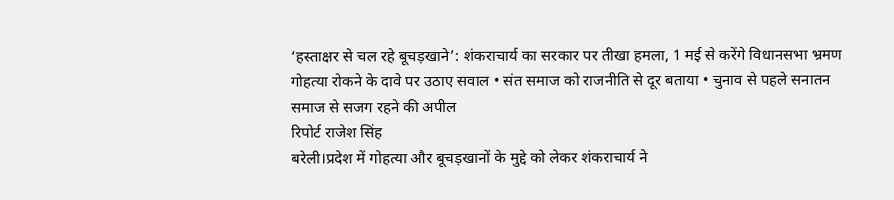‘हस्ताक्षर से चल रहे बूचड़खाने’: शंकराचार्य का सरकार पर तीखा हमला, 1 मई से करेंगे विधानसभा भ्रमण
गोहत्या रोकने के दावे पर उठाए सवाल • संत समाज को राजनीति से दूर बताया • चुनाव से पहले सनातन समाज से सजग रहने की अपील
रिपोर्ट राजेश सिंह
बरेली।प्रदेश में गोहत्या और बूचड़खानों के मुद्दे को लेकर शंकराचार्य ने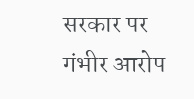सरकार पर गंभीर आरोप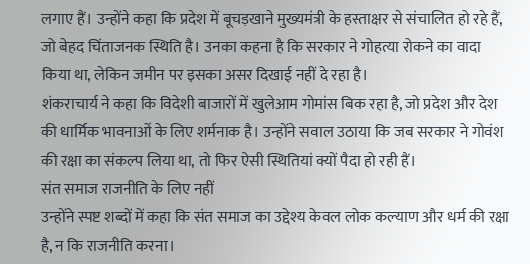लगाए हैं। उन्होंने कहा कि प्रदेश में बूचड़खाने मुख्यमंत्री के हस्ताक्षर से संचालित हो रहे हैं, जो बेहद चिंताजनक स्थिति है। उनका कहना है कि सरकार ने गोहत्या रोकने का वादा किया था, लेकिन जमीन पर इसका असर दिखाई नहीं दे रहा है।
शंकराचार्य ने कहा कि विदेशी बाजारों में खुलेआम गोमांस बिक रहा है, जो प्रदेश और देश की धार्मिक भावनाओं के लिए शर्मनाक है। उन्होंने सवाल उठाया कि जब सरकार ने गोवंश की रक्षा का संकल्प लिया था, तो फिर ऐसी स्थितियां क्यों पैदा हो रही हैं।
संत समाज राजनीति के लिए नहीं
उन्होंने स्पष्ट शब्दों में कहा कि संत समाज का उद्देश्य केवल लोक कल्याण और धर्म की रक्षा है, न कि राजनीति करना।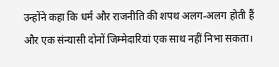उन्होंने कहा कि धर्म और राजनीति की शपथ अलग-अलग होती हैं और एक संन्यासी दोनों जिम्मेदारियां एक साथ नहीं निभा सकता।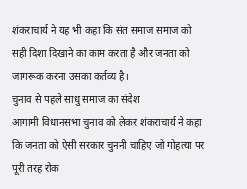शंकराचार्य ने यह भी कहा कि संत समाज समाज को सही दिशा दिखाने का काम करता है और जनता को जागरूक करना उसका कर्तव्य है।
चुनाव से पहले साधु समाज का संदेश
आगामी विधानसभा चुनाव को लेकर शंकराचार्य ने कहा कि जनता को ऐसी सरकार चुननी चाहिए जो गोहत्या पर पूरी तरह रोक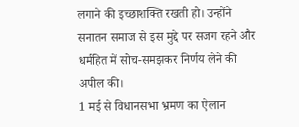लगाने की इच्छाशक्ति रखती हो। उन्होंने सनातन समाज से इस मुद्दे पर सजग रहने और धर्महित में सोच-समझकर निर्णय लेने की अपील की।
1 मई से विधानसभा भ्रमण का ऐलान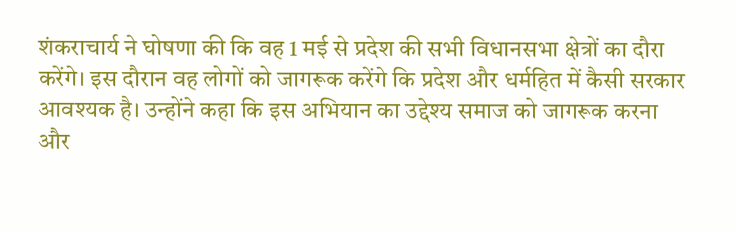शंकराचार्य ने घोषणा की कि वह 1 मई से प्रदेश की सभी विधानसभा क्षेत्रों का दौरा करेंगे। इस दौरान वह लोगों को जागरूक करेंगे कि प्रदेश और धर्महित में कैसी सरकार आवश्यक है। उन्होंने कहा कि इस अभियान का उद्देश्य समाज को जागरूक करना और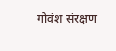गोवंश संरक्षण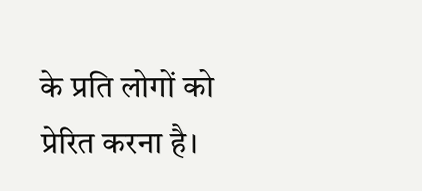के प्रति लोगों को प्रेरित करना है।